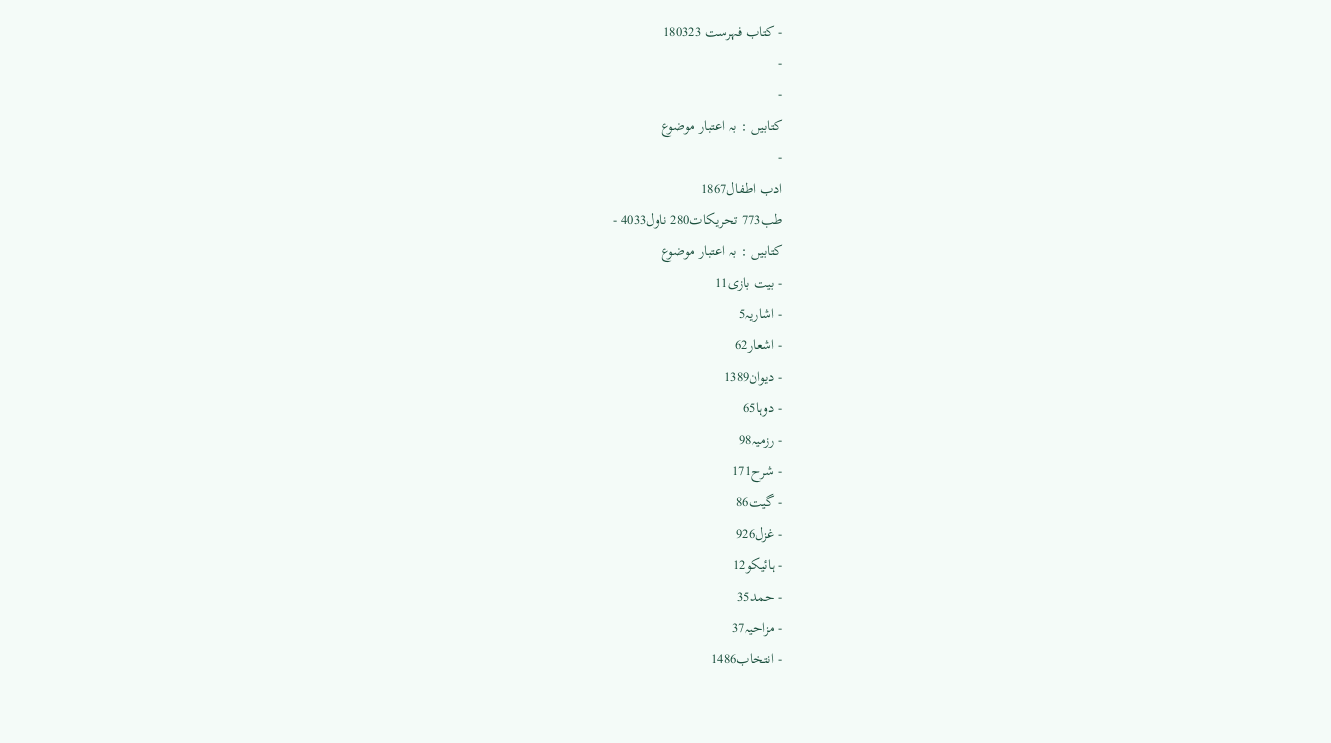- کتاب فہرست 180323
-
-
کتابیں : بہ اعتبار موضوع
-
ادب اطفال1867
طب773 تحریکات280 ناول4033 -
کتابیں : بہ اعتبار موضوع
- بیت بازی11
- اشاریہ5
- اشعار62
- دیوان1389
- دوہا65
- رزمیہ98
- شرح171
- گیت86
- غزل926
- ہائیکو12
- حمد35
- مزاحیہ37
- انتخاب1486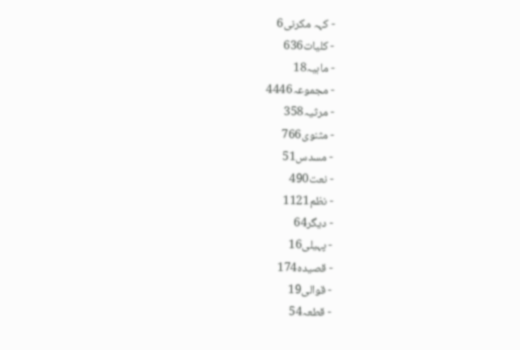- کہہ مکرنی6
- کلیات636
- ماہیہ18
- مجموعہ4446
- مرثیہ358
- مثنوی766
- مسدس51
- نعت490
- نظم1121
- دیگر64
- پہیلی16
- قصیدہ174
- قوالی19
- قطعہ54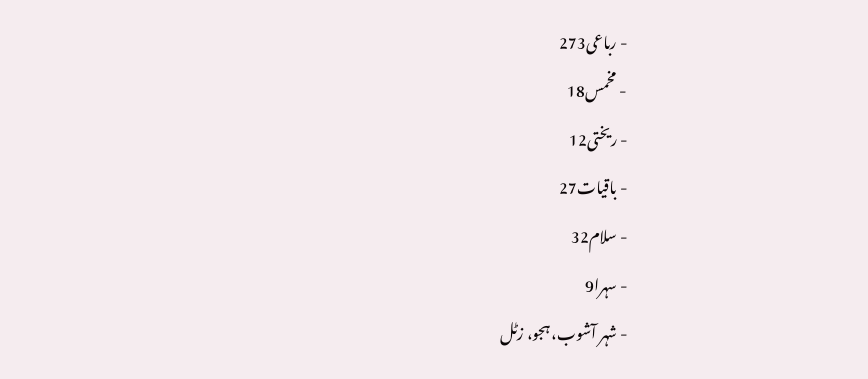- رباعی273
- مخمس18
- ریختی12
- باقیات27
- سلام32
- سہرا9
- شہر آشوب، ہجو، زٹل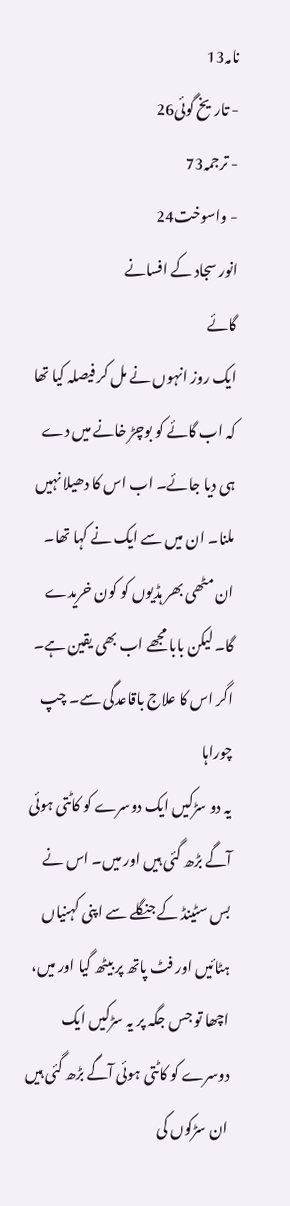نامہ13
- تاریخ گوئی26
- ترجمہ73
- واسوخت24
انور سجاد کے افسانے
گائے
ایک روز انہوں نے مل کر فیصلہ کیا تھا کہ اب گائے کو بوچڑ خانے میں دے ہی دیا جائے۔ اب اس کا دھیلا نہیں ملنا۔ ان میں سے ایک نے کہا تھا۔ ان مٹھی بھر ہڈیوں کو کون خریدے گا۔ لیکن بابا مجھے اب بھی یقین ہے۔ اگر اس کا علاج باقاعدگی سے۔ چپ
چوراہا
یہ دو سڑکیں ایک دوسرے کو کاٹتی ہوئی آگے بڑھ گئی ہیں اور میں۔ اس نے بس سٹینڈ کے جنگلے سے اپنی کہنیاں ہٹائیں اور فٹ پاتھ پر بیٹھ گیا اور میں، اچھا تو جس جگہ پر یہ سڑکیں ایک دوسرے کو کاٹتی ہوئی آگے بڑھ گئی ہیں ان سڑکوں کی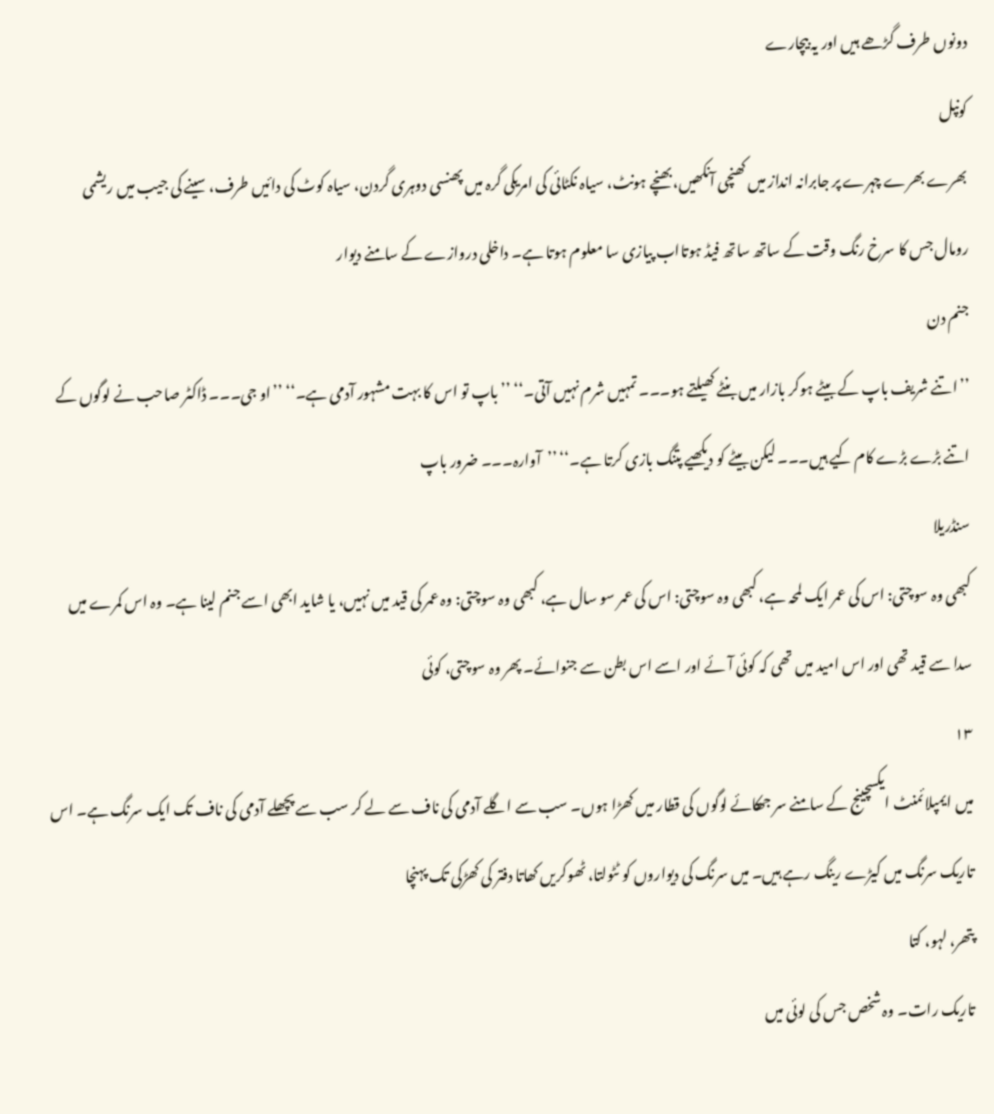دونوں طرف گڑھے ہیں اور یہ بیچارے
کونپل
بھرے بھرے چہرے پر جابرانہ انداز میں کھنچی آنکھیں، بھنچے ہونٹ، سیاہ نکٹائی کی امریکی گرہ میں پھنسی دوہری گردن، سیاہ کوٹ کی دائیں طرف، سینے کی جیب میں ریشمی رومال جس کا سرخ رنگ وقت کے ساتھ ساتھ فیڈ ہوتااب پیازی سا معلوم ہوتا ہے۔ داخلی دروازے کے سامنے دیوار
جنم دن
’’اتنے شریف باپ کے بیٹے ہوکر بازار میں بنٹے کھیلتے ہو۔۔۔ تمہیں شرم نہیں آتی۔‘‘ ’’باپ تو اس کا بہت مشہور آدمی ہے۔‘‘ ’’او جی۔۔۔ ڈاکٹر صاحب نے لوگوں کے اتنے بڑے بڑے کام کیے ہیں۔۔۔ لیکن بیٹے کو دیکھیے پتنگ بازی کرتا ہے۔‘‘ ’’آوارہ۔۔۔ ضرور باپ
سنڈریلا
کبھی وہ سوچتی: اس کی عمر ایک لمحہ ہے، کبھی وہ سوچتی: اس کی عمر سو سال ہے، کبھی وہ سوچتی: وہ عمر کی قید میں نہیں، یا شاید ابھی اسے جنم لینا ہے۔ وہ اس کمرے میں سدا سے قید تھی اور اس امید میں تھی کہ کوئی آئے اور اسے اس بطن سے جنوائے۔ پھر وہ سوچتی، کوئی
۱۳
میں ایمپلائمنٹ ایکسچینج کے سامنے سر جھکائے لوگوں کی قطار میں کھڑا ہوں۔ سب سے اگلے آدمی کی ناف سے لے کر سب سے پچھلے آدمی کی ناف تک ایک سرنگ ہے۔ اس تاریک سرنگ میں کیڑے رینگ رہے ہیں۔ میں سرنگ کی دیواروں کو ٹٹولتا، ٹھوکریں کھاتا دفتر کی کھڑکی تک پہنچا
پتھر، لہو، کتا
تاریک رات۔ وہ شخص جس کی لوئی میں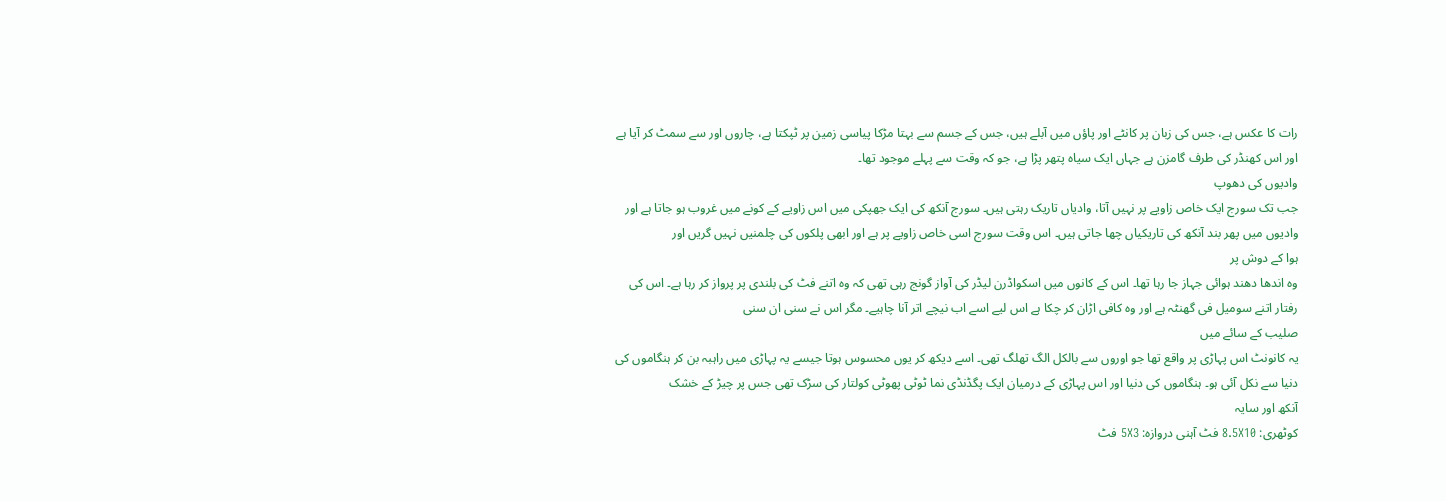رات کا عکس ہے، جس کی زبان پر کانٹے اور پاؤں میں آبلے ہیں، جس کے جسم سے بہتا مڑکا پیاسی زمین پر ٹپکتا ہے، چاروں اور سے سمٹ کر آیا ہے اور اس کھنڈر کی طرف گامزن ہے جہاں ایک سیاہ پتھر پڑا ہے، جو کہ وقت سے پہلے موجود تھا۔
وادیوں کی دھوپ
جب تک سورج ایک خاص زاویے پر نہیں آتا، وادیاں تاریک رہتی ہیں۔ سورج آنکھ کی ایک جھپکی میں اس زاویے کے کونے میں غروب ہو جاتا ہے اور وادیوں میں پھر بند آنکھ کی تاریکیاں چھا جاتی ہیں۔ اس وقت سورج اسی خاص زاویے پر ہے اور ابھی پلکوں کی چلمنیں نہیں گریں اور
ہوا کے دوش پر
وہ اندھا دھند ہوائی جہاز جا رہا تھا۔ اس کے کانوں میں اسکواڈرن لیڈر کی آواز گونج رہی تھی کہ وہ اتنے فٹ کی بلندی پر پرواز کر رہا ہے۔ اس کی رفتار اتنے سومیل فی گھنٹہ ہے اور وہ کافی اڑان کر چکا ہے اس لیے اسے اب نیچے اتر آنا چاہیے۔ مگر اس نے سنی ان سنی
صلیب کے سائے میں
یہ کانونٹ اس پہاڑی پر واقع تھا جو اوروں سے بالکل الگ تھلگ تھی۔ اسے دیکھ کر یوں محسوس ہوتا جیسے یہ پہاڑی میں راہبہ بن کر ہنگاموں کی دنیا سے نکل آئی ہو۔ ہنگاموں کی دنیا اور اس پہاڑی کے درمیان ایک پگڈنڈی نما ٹوٹی پھوٹی کولتار کی سڑک تھی جس پر چیڑ کے خشک
آنکھ اور سایہ
کوٹھری: 8.5X10 فٹ آہنی دروازہ: 5X3 فٹ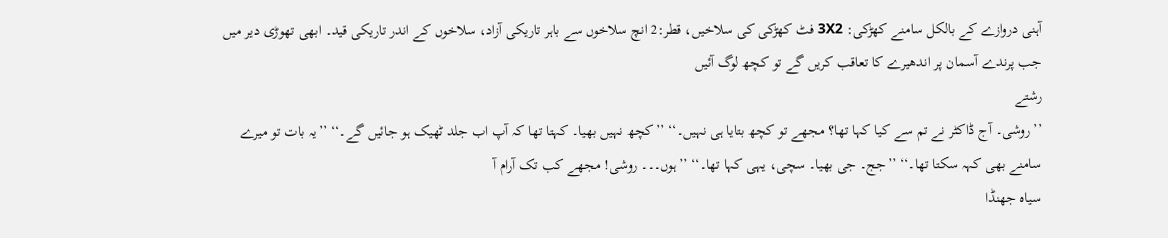آہنی دروازے کے بالکل سامنے کھڑکی: 3X2 فٹ کھڑکی کی سلاخیں، قطر:2 انچ سلاخوں سے باہر تاریکی آزاد، سلاخوں کے اندر تاریکی قید۔ ابھی تھوڑی دیر میں جب پرندے آسمان پر اندھیرے کا تعاقب کریں گے تو کچھ لوگ آئیں
رشتے
’’روشی۔ آج ڈاکٹر نے تم سے کیا کہا تھا؟ مجھے تو کچھ بتایا ہی نہیں۔‘‘ ’’کچھ نہیں بھیا۔ کہتا تھا کہ آپ اب جلد ٹھیک ہو جائیں گے۔‘‘ ’’یہ بات تو میرے سامنے بھی کہہ سکتا تھا۔‘‘ ’’جج۔ جی بھیا۔ سچی، یہی کہا تھا۔‘‘ ’’ہوں۔۔۔ روشی! مجھے کب تک آرام آ
سیاہ جھنڈا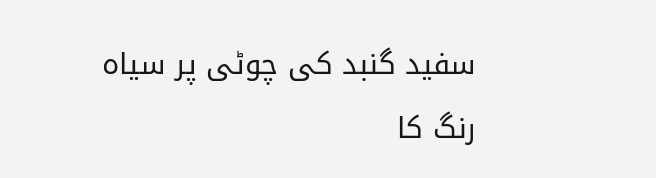سفید گنبد کی چوٹی پر سیاہ رنگ کا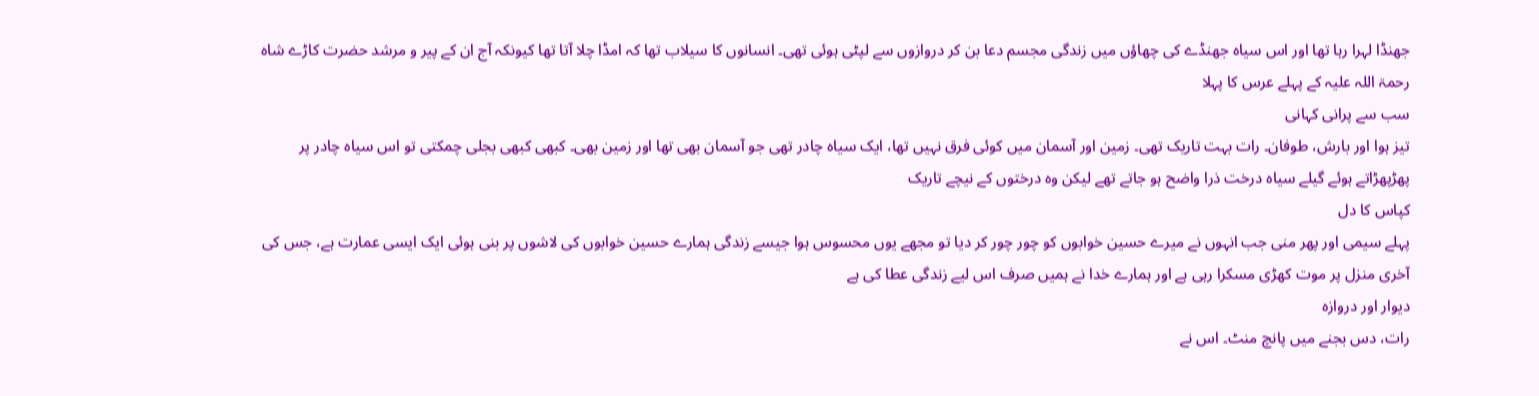جھنڈا لہرا رہا تھا اور اس سیاہ جھنڈے کی چھاؤں میں زندگی مجسم دعا بن کر دروازوں سے لپٹی ہوئی تھی۔ انسانوں کا سیلاب تھا کہ امڈا چلا آتا تھا کیونکہ آج ان کے پیر و مرشد حضرت کاڑے شاہ رحمۃ اللہ علیہ کے پہلے عرس کا پہلا
سب سے پرانی کہانی
تیز ہوا اور بارش، طوفان۔ رات بہت تاریک تھی۔ زمین اور آسمان میں کوئی فرق نہیں تھا، ایک سیاہ چادر تھی جو آسمان بھی تھا اور زمین بھی۔ کبھی کبھی بجلی چمکتی تو اس سیاہ چادر پر پھڑپھڑاتے ہوئے گیلے سیاہ درخت ذرا واضح ہو جاتے تھے لیکن وہ درختوں کے نیچے تاریک
کپاس کا دل
پہلے سیمی اور پھر منی جب انہوں نے میرے حسین خوابوں کو چور چور کر دیا تو مجھے یوں محسوس ہوا جیسے زندگی ہمارے حسین خوابوں کی لاشوں پر بنی ہوئی ایک ایسی عمارت ہے، جس کی آخری منزل پر موت کھڑی مسکرا رہی ہے اور ہمارے خدا نے ہمیں صرف اس لیے زندگی عطا کی ہے
دیوار اور دروازہ
رات، دس بجنے میں پانچ منٹ۔ اس نے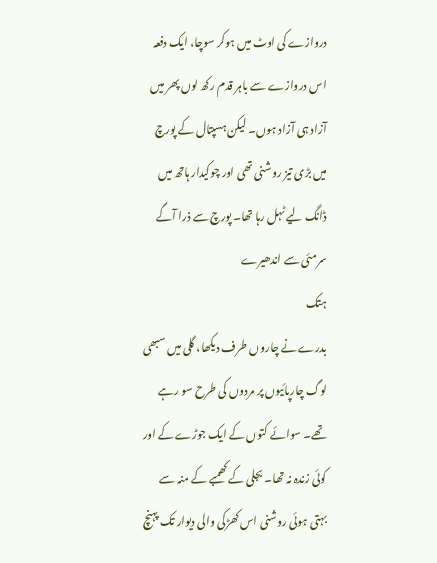دروازے کی اوٹ میں ہوکر سوچا، ایک دفعہ اس دروازے سے باہر قدم رکھ لوں پھر میں آزاد ہی آزاد ہوں۔ لیکن ہسپتال کے پورچ میں بڑی تیز روشنی تھی اور چوکیدار ہاتھ میں ڈانگ لیے ٹہل رہا تھا۔ پورچ سے ذرا آگے سرمئی سے اندھیرے
ہتک
بدرے نے چاروں طرف دیکھا، گلی میں سبھی لوگ چارپائیوں پر مردوں کی طرح سو رہے تھے۔ سوائے کتوں کے ایک جوڑے کے اور کوئی زندہ نہ تھا۔ بجلی کے کھمبے کے منہ سے بہتی ہوئی روشنی اس کھڑکی والی دیوار تک پہنچ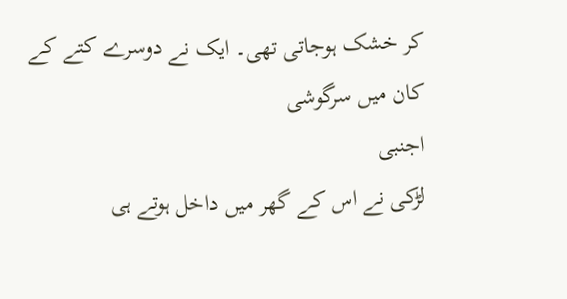کر خشک ہوجاتی تھی۔ ایک نے دوسرے کتے کے کان میں سرگوشی
اجنبی
لڑکی نے اس کے گھر میں داخل ہوتے ہی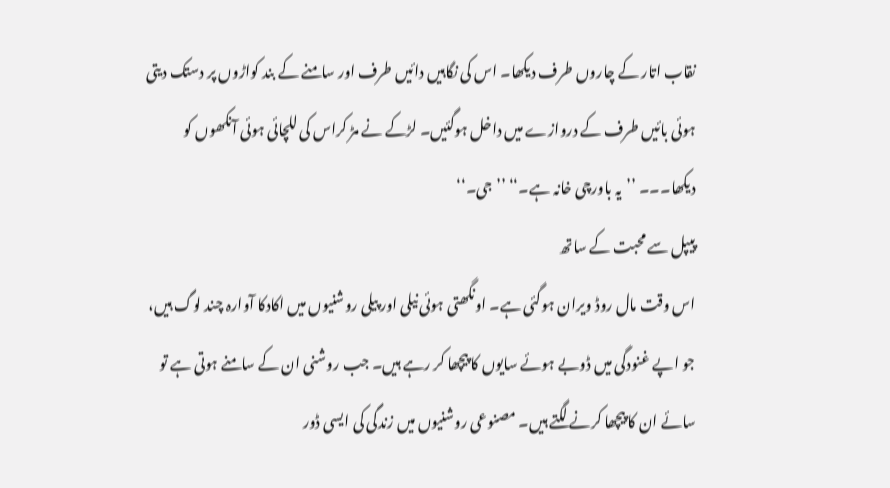نقاب اتار کے چاروں طرف دیکھا۔ اس کی نگاہیں دائیں طرف اور سامنے کے بند کواڑوں پر دستک دیتی ہوئی بائیں طرف کے دروازے میں داخل ہوگئیں۔ لڑکے نے مڑ کراس کی للچائی ہوئی آنکھوں کو دیکھا۔۔۔ ’’یہ باورچی خانہ ہے۔‘‘ ’’جی۔‘‘
پیپل سے محبت کے ساتھ
اس وقت مال روڈ ویران ہوگئی ہے۔ اونگھتی ہوئی نیلی اور پیلی روشنیوں میں اکادکا آوارہ چند لوگ ہیں، جو اپے غنودگی میں ڈوبے ہوئے سایوں کا پیچھا کر رہے ہیں۔ جب روشنی ان کے سامنے ہوتی ہے تو سائے ان کا پیچھا کرنے لگتے ہیں۔ مصنوعی روشنیوں میں زندگی کی ایسی ڈور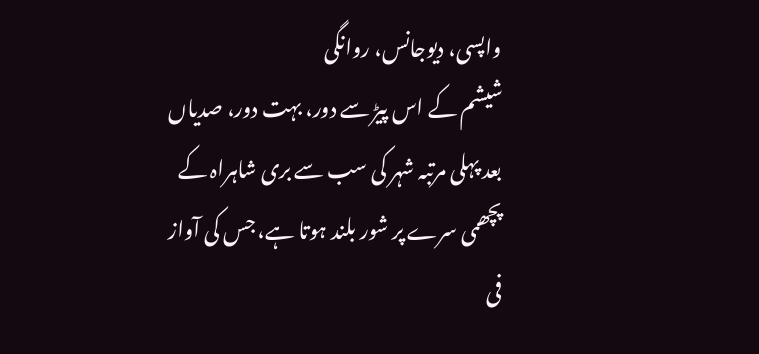واپسی، دیوجانس، روانگی
شیشم کے اس پیڑ سے دور، بہت دور، صدیاں بعد پہلی مرتبہ شہر کی سب سے بری شاہراہ کے پچھمی سرے پر شور بلند ہوتا ہے، جس کی آواز فی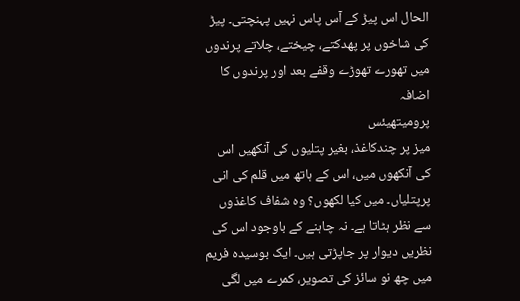الحال اس پیڑ کے آس پاس نہیں پہنچتی۔ پیڑ کی شاخوں پر پھدکتے، چیختے، چلاتے پرندوں میں تھورے تھوڑے وقفے بعد اور پرندوں کا اضافہ
پرومیتھیئس
میز پر چندکاغذ، بغیر پتلیوں کی آنکھیں اس کی آنکھوں میں، اس کے ہاتھ میں قلم کی انی پرپتلیاں۔ میں کیا لکھوں؟ وہ شفاف کاغذوں سے نظر ہٹاتا ہے۔ نہ چاہنے کے باوجود اس کی نظریں دیوار پر جاپڑتی ہیں۔ ایک بوسیدہ فریم میں چھ نو سائز کی تصویر، کمرے میں لگی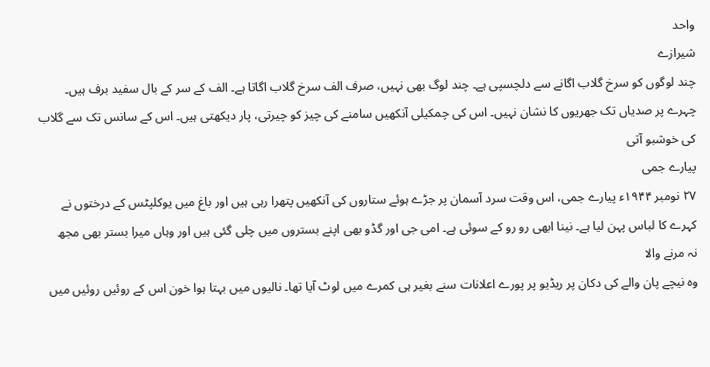واحد
شیرازے
چند لوگوں کو سرخ گلاب اگانے سے دلچسپی ہے۔ چند لوگ بھی نہیں، صرف الف سرخ گلاب اگاتا ہے۔ الف کے سر کے بال سفید برف ہیں۔ چہرے پر صدیاں تک جھریوں کا نشان نہیں۔ اس کی چمکیلی آنکھیں سامنے کی چیز کو چیرتی، پار دیکھتی ہیں۔ اس کے سانس تک سے گلاب کی خوشبو آتی
پیارے جمی
۲۷ نومبر ۱۹۴۴ء پیارے جمی، اس وقت سرد آسمان پر جڑے ہوئے ستاروں کی آنکھیں پتھرا رہی ہیں اور باغ میں یوکلپٹس کے درختوں نے کہرے کا لباس پہن لیا ہے۔ نینا ابھی رو رو کے سوئی ہے۔ امی جی اور گڈو بھی اپنے بستروں میں چلی گئی ہیں اور وہاں میرا بستر بھی مجھ
نہ مرنے والا
وہ نیچے پان والے کی دکان پر ریڈیو پر پورے اعلانات سنے بغیر ہی کمرے میں لوٹ آیا تھا۔ نالیوں میں بہتا ہوا خون اس کے روئیں روئیں میں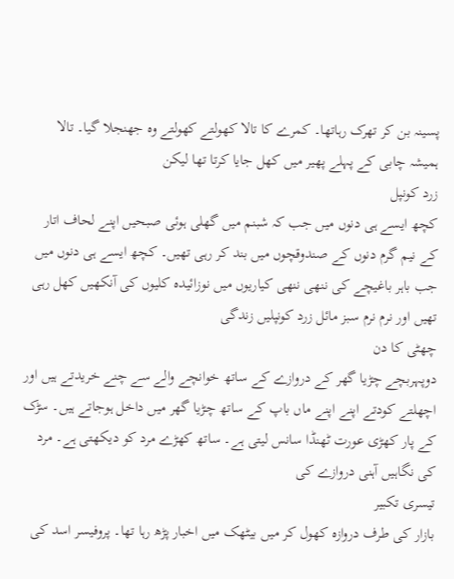پسینہ بن کر تھرک رہاتھا۔ کمرے کا تالا کھولتے کھولتے وہ جھنجلا گیا۔ تالا ہمیشہ چابی کے پہلے پھیر میں کھل جایا کرتا تھا لیکن
زرد کونپل
کچھ ایسے ہی دنوں میں جب کہ شبنم میں گھلی ہوئی صبحیں اپنے لحاف اتار کے نیم گرم دنوں کے صندوقچوں میں بند کر رہی تھیں۔ کچھ ایسے ہی دنوں میں جب باہر باغیچے کی ننھی ننھی کیاریوں میں نوزائیدہ کلیوں کی آنکھیں کھل رہی تھیں اور نرم نرم سبز مائل زرد کونپلیں زندگی
چھٹی کا دن
دوپہربچے چڑیا گھر کے دروازے کے ساتھ خوانچے والے سے چنے خریدتے ہیں اور اچھلتے کودتے اپنے اپنے ماں باپ کے ساتھ چڑیا گھر میں داخل ہوجاتے ہیں۔ سڑک کے پار کھڑی عورت ٹھنڈا سانس لیتی ہے۔ ساتھ کھڑے مرد کو دیکھتی ہے۔ مرد کی نگاہیں آہنی دروازے کی
تیسری تکبیر
بازار کی طرف دروازہ کھول کر میں بیٹھک میں اخبار پڑھ رہا تھا۔ پروفیسر اسد کی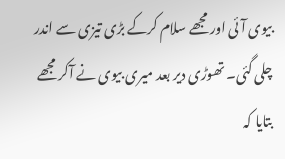بیوی آئی اور مجھے سلام کرکے بڑی تیزی سے اندر چلی گئی۔ تھوڑی دیر بعد میری بیوی نے آکر مجھے بتایا کہ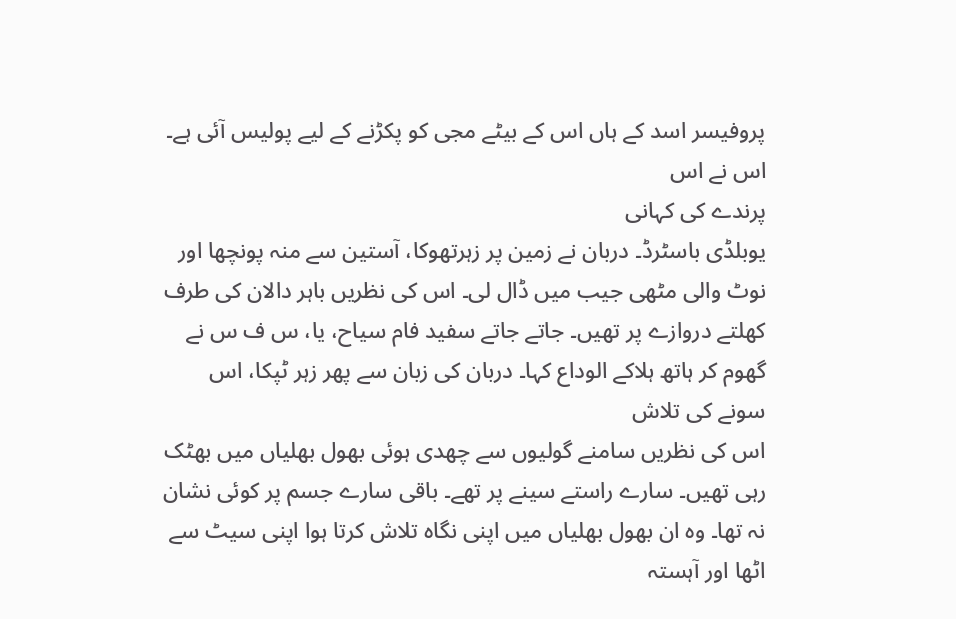پروفیسر اسد کے ہاں اس کے بیٹے مجی کو پکڑنے کے لیے پولیس آئی ہے۔ اس نے اس
پرندے کی کہانی
یوبلڈی باسٹرڈ۔ دربان نے زمین پر زہرتھوکا، آستین سے منہ پونچھا اور نوٹ والی مٹھی جیب میں ڈال لی۔ اس کی نظریں باہر دالان کی طرف کھلتے دروازے پر تھیں۔ جاتے جاتے سفید فام سیاح، یا، س ف س نے گھوم کر ہاتھ ہلاکے الوداع کہا۔ دربان کی زبان سے پھر زہر ٹپکا، اس
سونے کی تلاش
اس کی نظریں سامنے گولیوں سے چھدی ہوئی بھول بھلیاں میں بھٹک رہی تھیں۔ سارے راستے سینے پر تھے۔ باقی سارے جسم پر کوئی نشان نہ تھا۔ وہ ان بھول بھلیاں میں اپنی نگاہ تلاش کرتا ہوا اپنی سیٹ سے اٹھا اور آہستہ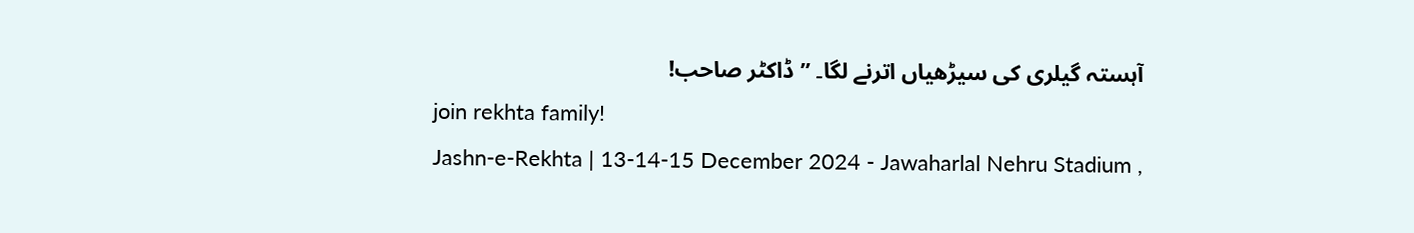آہستہ گیلری کی سیڑھیاں اترنے لگا۔ ’’ڈاکٹر صاحب!
join rekhta family!
Jashn-e-Rekhta | 13-14-15 December 2024 - Jawaharlal Nehru Stadium ,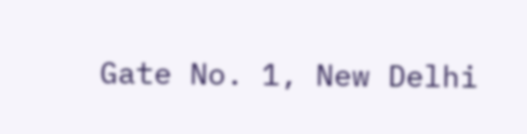Gate No. 1, New Delhi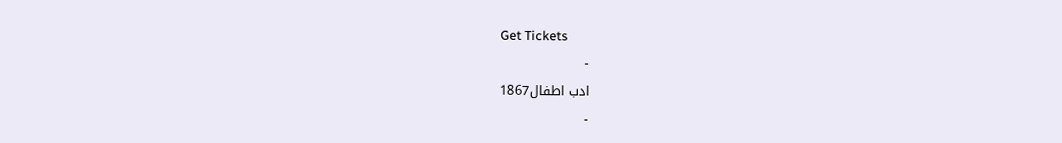Get Tickets
-
ادب اطفال1867
-